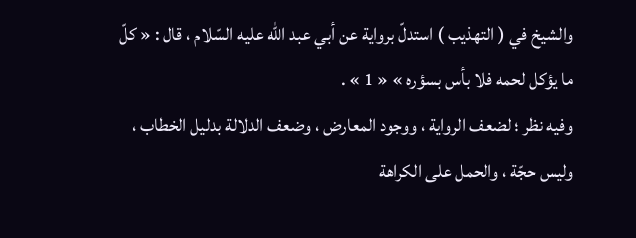والشيخ في ( التهذيب ) استدلّ برواية عن أبي عبد اللّه عليه السّلام ، قال : « كلّ ما يؤكل لحمه فلا بأس بسؤره » « 1 » .
وفيه نظر ؛ لضعف الرواية ، ووجود المعارض ، وضعف الدلالة بدليل الخطاب ، وليس حجّة ، والحمل على الكراهة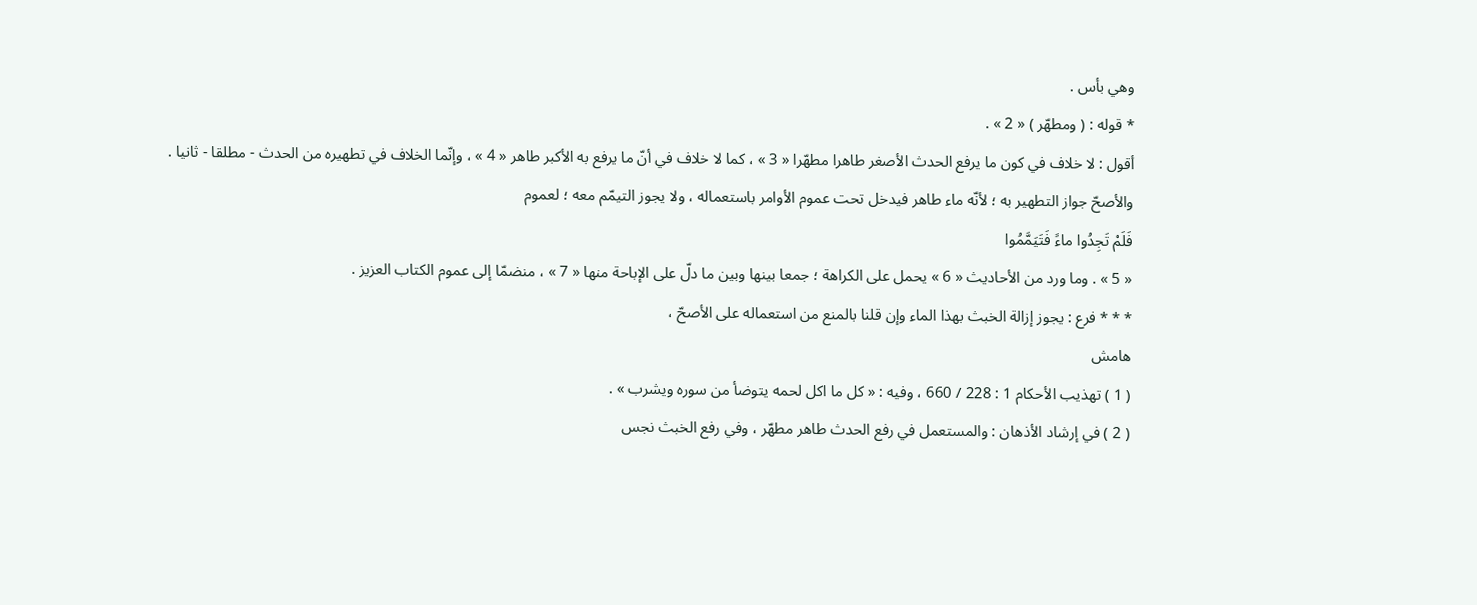وهي بأس .
* قوله : ( ومطهّر ) « 2 » .
أقول : لا خلاف في كون ما يرفع الحدث الأصغر طاهرا مطهّرا « 3 » ، كما لا خلاف في أنّ ما يرفع به الأكبر طاهر « 4 » ، وإنّما الخلاف في تطهيره من الحدث - مطلقا - ثانيا .
والأصحّ جواز التطهير به ؛ لأنّه ماء طاهر فيدخل تحت عموم الأوامر باستعماله ، ولا يجوز التيمّم معه ؛ لعموم
فَلَمْ تَجِدُوا ماءً فَتَيَمَّمُوا
« 5 » . وما ورد من الأحاديث « 6 » يحمل على الكراهة ؛ جمعا بينها وبين ما دلّ على الإباحة منها « 7 » ، منضمّا إلى عموم الكتاب العزيز .
* * * فرع : يجوز إزالة الخبث بهذا الماء وإن قلنا بالمنع من استعماله على الأصحّ ،
هامش
( 1 ) تهذيب الأحكام 1 : 228 / 660 ، وفيه : « كل ما اكل لحمه يتوضأ من سوره ويشرب » .
( 2 ) في إرشاد الأذهان : والمستعمل في رفع الحدث طاهر مطهّر ، وفي رفع الخبث نجس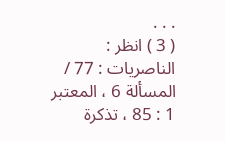. . .
( 3 ) انظر : الناصريات : 77 / المسألة 6 ، المعتبر 1 : 85 ، تذكرة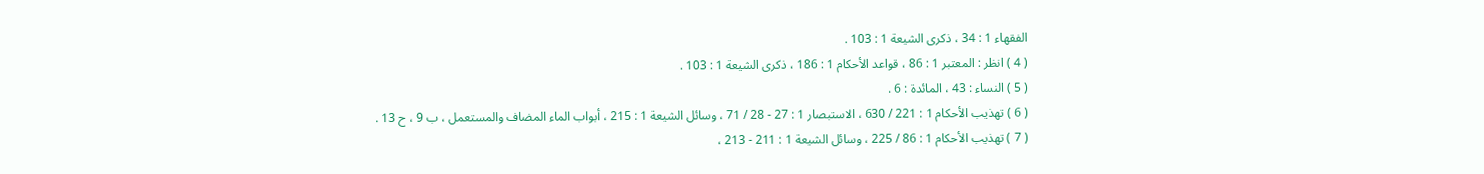الفقهاء 1 : 34 ، ذكرى الشيعة 1 : 103 .
( 4 ) انظر : المعتبر 1 : 86 ، قواعد الأحكام 1 : 186 ، ذكرى الشيعة 1 : 103 .
( 5 ) النساء : 43 ، المائدة : 6 .
( 6 ) تهذيب الأحكام 1 : 221 / 630 ، الاستبصار 1 : 27 - 28 / 71 ، وسائل الشيعة 1 : 215 ، أبواب الماء المضاف والمستعمل ، ب 9 ، ح 13 .
( 7 ) تهذيب الأحكام 1 : 86 / 225 ، وسائل الشيعة 1 : 211 - 213 ،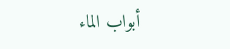أبواب الماء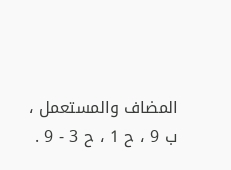المضاف والمستعمل ، ب 9 ، ح 1 ، ح 3 - 9 .